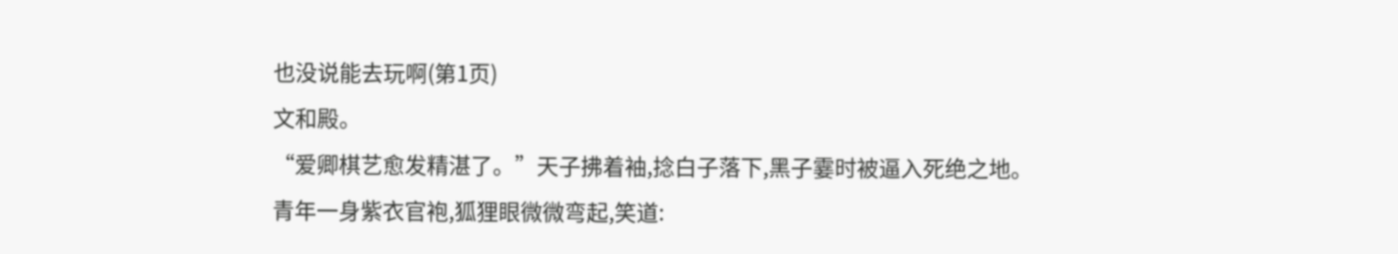也没说能去玩啊(第1页)
文和殿。
“爱卿棋艺愈发精湛了。”天子拂着袖,捻白子落下,黑子霎时被逼入死绝之地。
青年一身紫衣官袍,狐狸眼微微弯起,笑道: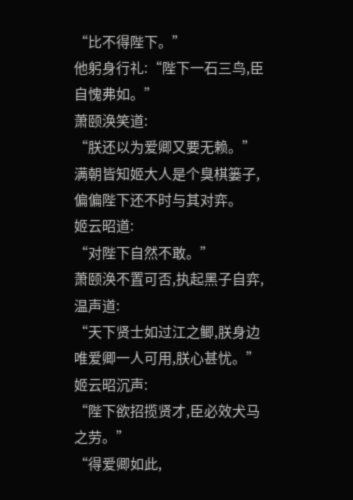“比不得陛下。”
他躬身行礼:“陛下一石三鸟,臣自愧弗如。”
萧颐涣笑道:
“朕还以为爱卿又要无赖。”
满朝皆知姬大人是个臭棋篓子,偏偏陛下还不时与其对弈。
姬云昭道:
“对陛下自然不敢。”
萧颐涣不置可否,执起黑子自弈,温声道:
“天下贤士如过江之鲫,朕身边唯爱卿一人可用,朕心甚忧。”
姬云昭沉声:
“陛下欲招揽贤才,臣必效犬马之劳。”
“得爱卿如此,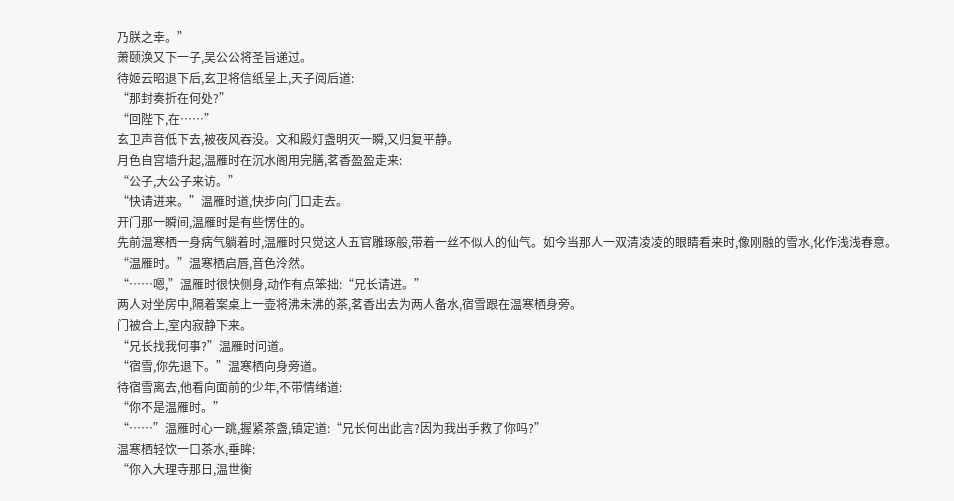乃朕之幸。”
萧颐涣又下一子,吴公公将圣旨递过。
待姬云昭退下后,玄卫将信纸呈上,天子阅后道:
“那封奏折在何处?”
“回陛下,在……”
玄卫声音低下去,被夜风吞没。文和殿灯盏明灭一瞬,又归复平静。
月色自宫墙升起,温雁时在沉水阁用完膳,茗香盈盈走来:
“公子,大公子来访。”
“快请进来。”温雁时道,快步向门口走去。
开门那一瞬间,温雁时是有些愣住的。
先前温寒栖一身病气躺着时,温雁时只觉这人五官雕琢般,带着一丝不似人的仙气。如今当那人一双清凌凌的眼睛看来时,像刚融的雪水,化作浅浅春意。
“温雁时。”温寒栖启唇,音色泠然。
“……嗯,”温雁时很快侧身,动作有点笨拙:“兄长请进。”
两人对坐房中,隔着案桌上一壶将沸未沸的茶,茗香出去为两人备水,宿雪跟在温寒栖身旁。
门被合上,室内寂静下来。
“兄长找我何事?”温雁时问道。
“宿雪,你先退下。”温寒栖向身旁道。
待宿雪离去,他看向面前的少年,不带情绪道:
“你不是温雁时。”
“……”温雁时心一跳,握紧茶盏,镇定道:“兄长何出此言?因为我出手救了你吗?”
温寒栖轻饮一口茶水,垂眸:
“你入大理寺那日,温世衡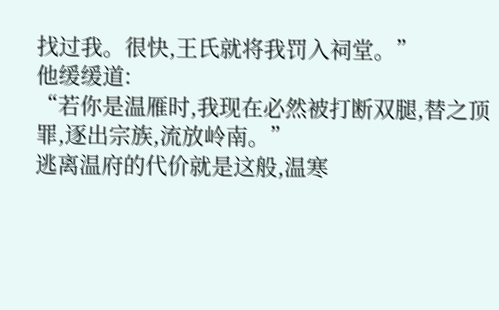找过我。很快,王氏就将我罚入祠堂。”
他缓缓道:
“若你是温雁时,我现在必然被打断双腿,替之顶罪,逐出宗族,流放岭南。”
逃离温府的代价就是这般,温寒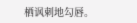栖讽刺地勾唇。